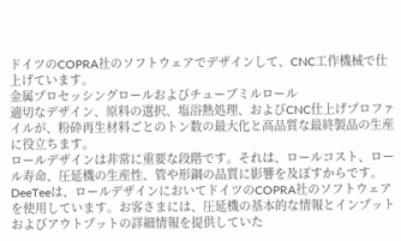ドイツのCOPRA社のソフトウェアでデザインして、CNC工作機械で仕上げています。
金属プロセッシングロールおよびチューブミルロール
適切なデザイン、原料の選択、塩浴熱処理、およびCNC仕上げプロファイルが、粉砕再生材料ごとのトン数の最大化と高品質な最終製品の生産に役立ちます。
ロールデザインは非常に重要な段階です。それは、ロールコスト、ロール寿命、圧延機の生産性、管や形鋼の品質に影響を及ぼすからです。DeeTeeは、ロールデザインにおいてドイツのCOPRA社のソフトウェアを使用しています。お客さまには、圧延機の基本的な情報とインプットおよびアウトプットの詳細情報を提供していた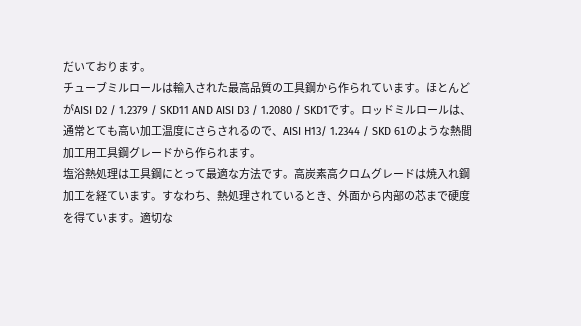だいております。
チューブミルロールは輸入された最高品質の工具鋼から作られています。ほとんどがAISI D2 / 1.2379 / SKD11 AND AISI D3 / 1.2080 / SKD1です。ロッドミルロールは、通常とても高い加工温度にさらされるので、AISI H13/ 1.2344 / SKD 61のような熱間加工用工具鋼グレードから作られます。
塩浴熱処理は工具鋼にとって最適な方法です。高炭素高クロムグレードは焼入れ鋼加工を経ています。すなわち、熱処理されているとき、外面から内部の芯まで硬度を得ています。適切な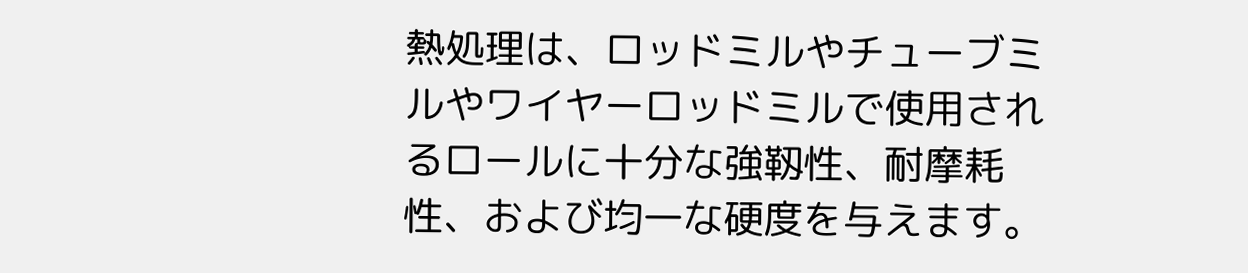熱処理は、ロッドミルやチューブミルやワイヤーロッドミルで使用されるロールに十分な強靱性、耐摩耗性、および均一な硬度を与えます。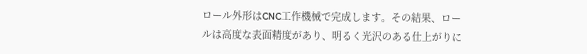ロール外形はCNC工作機械で完成します。その結果、ロールは高度な表面精度があり、明るく光沢のある仕上がりに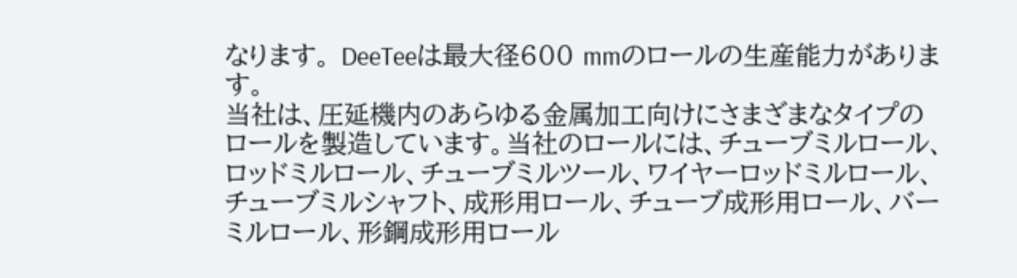なります。 DeeTeeは最大径600 mmのロールの生産能力があります。
当社は、圧延機内のあらゆる金属加工向けにさまざまなタイプのロールを製造しています。当社のロールには、チューブミルロール、ロッドミルロール、チューブミルツール、ワイヤーロッドミルロール、チューブミルシャフト、成形用ロール、チューブ成形用ロール、バーミルロール、形鋼成形用ロール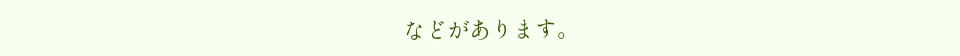などがあります。